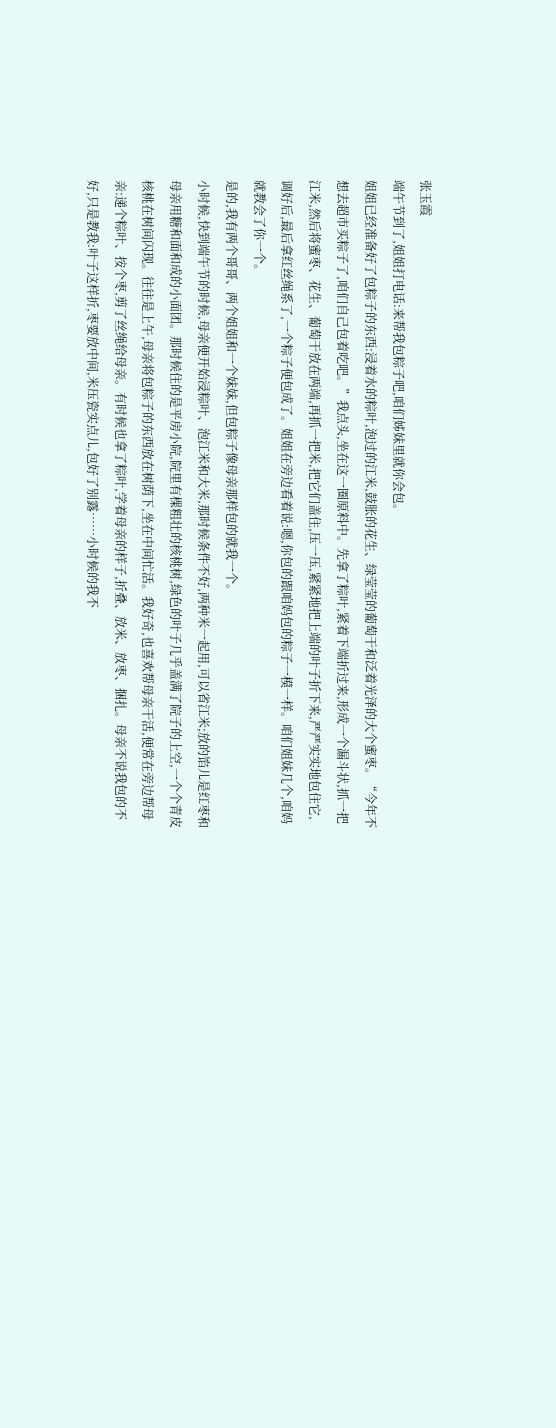张玉霞
端午节到了,姐姐打电话:来帮我包粽子吧,咱们姊妹里就你会包。
姐姐已经准备好了包粽子的东西:浸着水的粽叶,泡过的江米,鼓胀的花生、绿莹莹的葡萄干和泛着光泽的大个蜜枣。“今年不
想去超市买粽子了,咱们自己包着吃吧。”我点头,坐在这一圈原料中。先拿了粽叶,紧着下端折过来,形成一个漏斗状,抓一把江米,然后将蜜枣、花生、葡萄干放在两端,再抓一把米,把它们盖住,压一压,紧紧地把上端的叶子折下来,严严实实地包住它,调好后,最后拿红丝绳系了,一个粽子便包成了。姐姐在旁边看着说:嗯,你包的跟咱妈包的粽子一模一样。咱们姐妹几个,咱妈就教会了你一个。
是的,我有两个哥哥、两个姐姐和一个妹妹,但包粽子像母亲那样包的就我一个。
小时候,快到端午节的时候,母亲便开始浸粽叶、泡江米和大米,那时候条件不好,两种米一起用,可以省江米;放的馅儿是红枣和母亲用糖和面和成的小面团。那时候住的是平房小院,院里有棵粗壮的核桃树,绿色的叶子几乎盖满了院子的上空,一个个青皮核桃在树间闪现。往往是上午,母亲将包粽子的东西放在树荫下,坐在中间忙活。我好奇,也喜欢帮母亲干活,便常在旁边帮母亲:递个粽叶、按个枣,剪了丝绳给母亲。有时候也拿了粽叶,学着母亲的样子,折叠、放米、放枣、捆扎。母亲不说我包的不好,只是教我:叶子这样折,枣要放中间,米压瓷实点儿,包好了别露……小时候的我不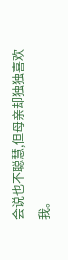会说也不聪慧,但母亲却独独喜欢我。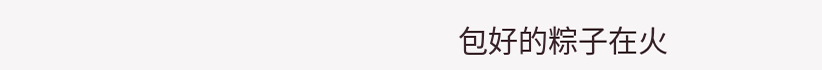包好的粽子在火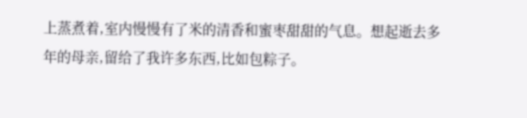上蒸煮着,室内慢慢有了米的清香和蜜枣甜甜的气息。想起逝去多年的母亲,留给了我许多东西,比如包粽子。